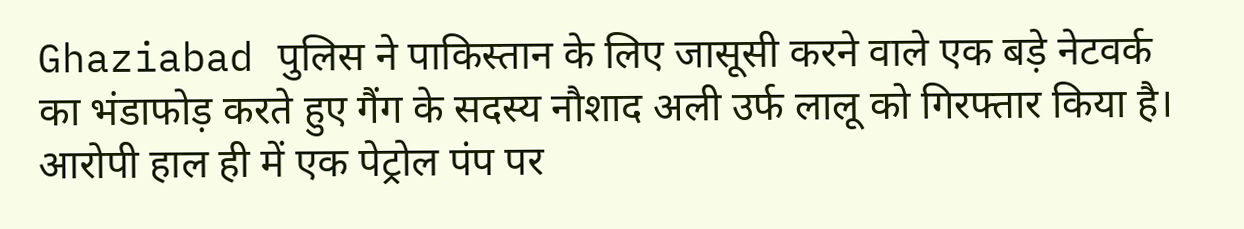Ghaziabad पुलिस ने पाकिस्तान के लिए जासूसी करने वाले एक बड़े नेटवर्क का भंडाफोड़ करते हुए गैंग के सदस्य नौशाद अली उर्फ लालू को गिरफ्तार किया है। आरोपी हाल ही में एक पेट्रोल पंप पर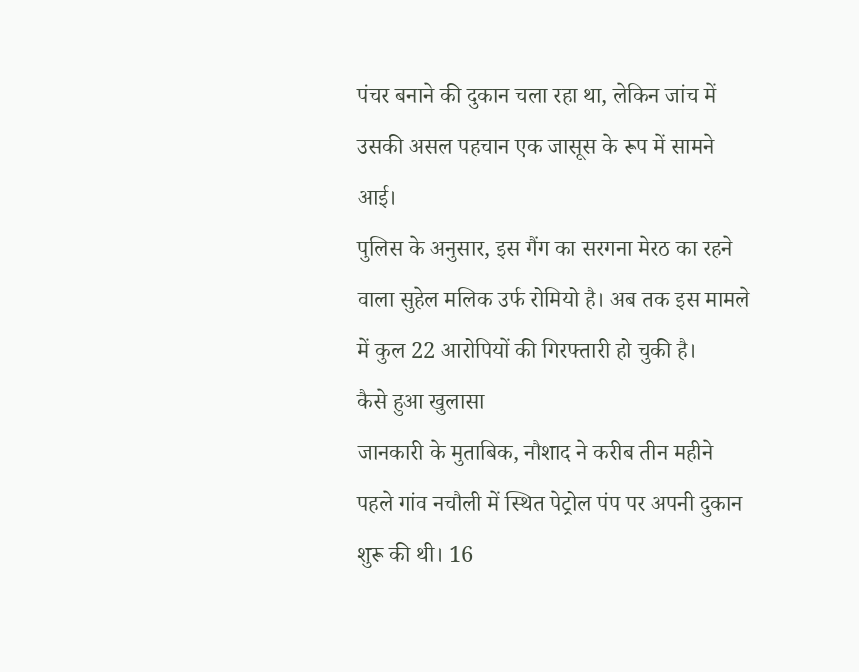पंचर बनाने की दुकान चला रहा था, लेकिन जांच में उसकी असल पहचान एक जासूस के रूप में सामने आई।
पुलिस के अनुसार, इस गैंग का सरगना मेरठ का रहने वाला सुहेल मलिक उर्फ रोमियो है। अब तक इस मामले में कुल 22 आरोपियों की गिरफ्तारी हो चुकी है।
कैसे हुआ खुलासा
जानकारी के मुताबिक, नौशाद ने करीब तीन महीने पहले गांव नचौली में स्थित पेट्रोल पंप पर अपनी दुकान शुरू की थी। 16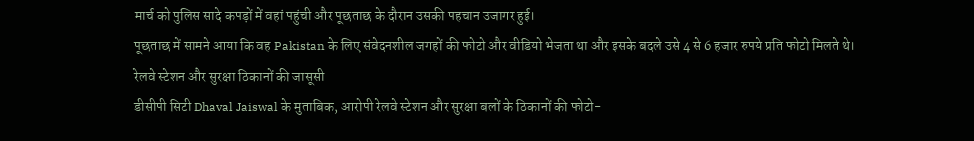मार्च को पुलिस सादे कपड़ों में वहां पहुंची और पूछताछ के दौरान उसकी पहचान उजागर हुई।
पूछताछ में सामने आया कि वह Pakistan के लिए संवेदनशील जगहों की फोटो और वीडियो भेजता था और इसके बदले उसे 4 से 6 हजार रुपये प्रति फोटो मिलते थे।
रेलवे स्टेशन और सुरक्षा ठिकानों की जासूसी
डीसीपी सिटी Dhaval Jaiswal के मुताबिक, आरोपी रेलवे स्टेशन और सुरक्षा बलों के ठिकानों की फोटो-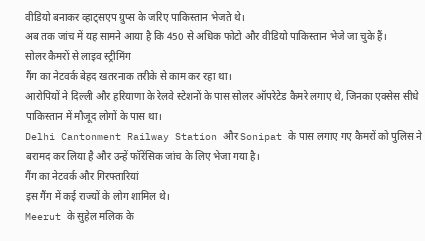वीडियो बनाकर व्हाट्सएप ग्रुप्स के जरिए पाकिस्तान भेजते थे।
अब तक जांच में यह सामने आया है कि 450 से अधिक फोटो और वीडियो पाकिस्तान भेजे जा चुके हैं।
सोलर कैमरों से लाइव स्ट्रीमिंग
गैंग का नेटवर्क बेहद खतरनाक तरीके से काम कर रहा था।
आरोपियों ने दिल्ली और हरियाणा के रेलवे स्टेशनों के पास सोलर ऑपरेटेड कैमरे लगाए थे, जिनका एक्सेस सीधे पाकिस्तान में मौजूद लोगों के पास था।
Delhi Cantonment Railway Station और Sonipat के पास लगाए गए कैमरों को पुलिस ने बरामद कर लिया है और उन्हें फॉरेंसिक जांच के लिए भेजा गया है।
गैंग का नेटवर्क और गिरफ्तारियां
इस गैंग में कई राज्यों के लोग शामिल थे।
Meerut के सुहेल मलिक के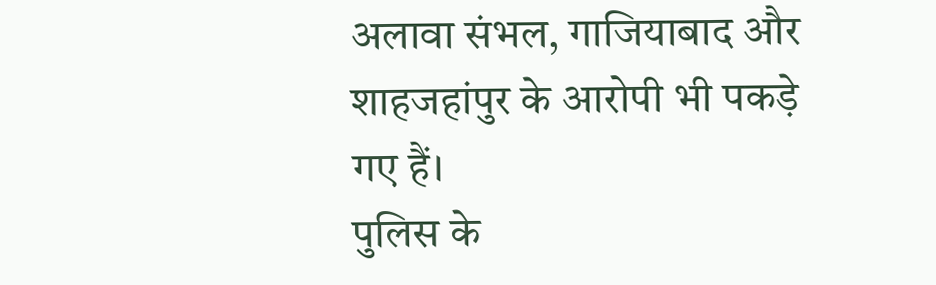अलावा संभल, गाजियाबाद और शाहजहांपुर के आरोपी भी पकड़े गए हैं।
पुलिस के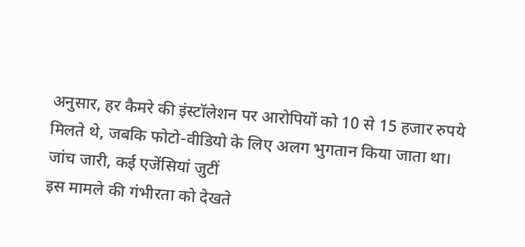अनुसार, हर कैमरे की इंस्टॉलेशन पर आरोपियों को 10 से 15 हजार रुपये मिलते थे, जबकि फोटो-वीडियो के लिए अलग भुगतान किया जाता था।
जांच जारी, कई एजेंसियां जुटीं
इस मामले की गंभीरता को देखते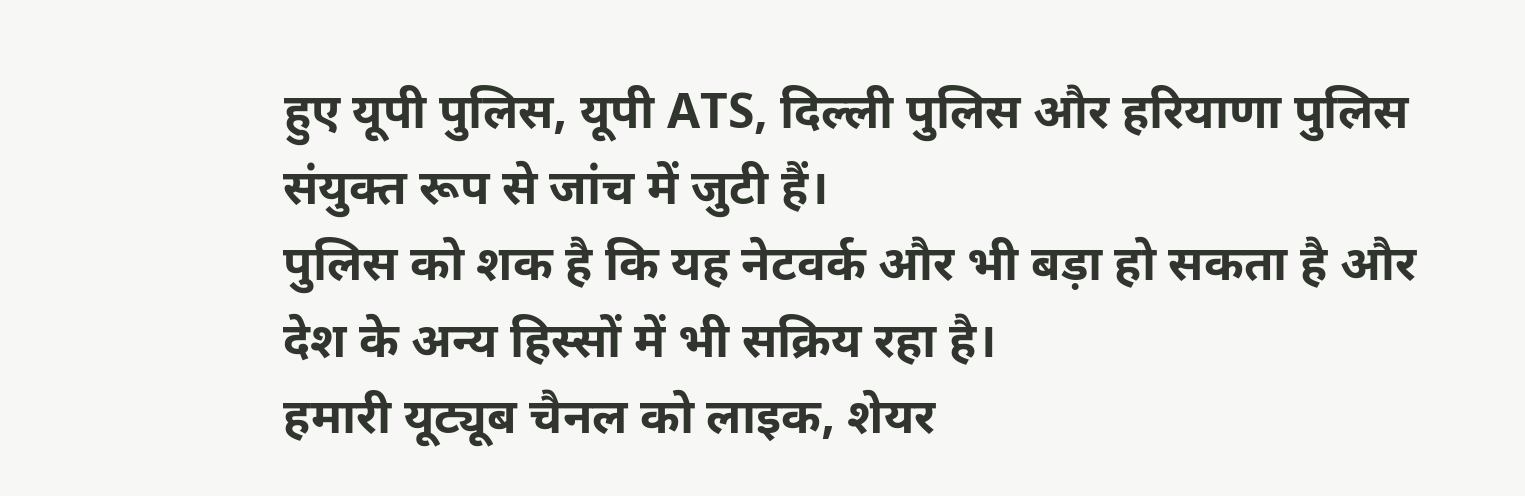हुए यूपी पुलिस, यूपी ATS, दिल्ली पुलिस और हरियाणा पुलिस संयुक्त रूप से जांच में जुटी हैं।
पुलिस को शक है कि यह नेटवर्क और भी बड़ा हो सकता है और देश के अन्य हिस्सों में भी सक्रिय रहा है।
हमारी यूट्यूब चैनल को लाइक, शेयर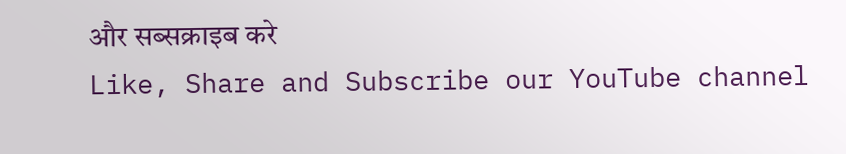और सब्सक्राइब करे
Like, Share and Subscribe our YouTube channel